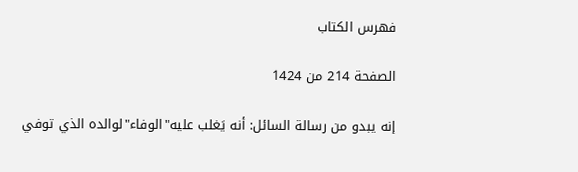فهرس الكتاب

الصفحة 214 من 1424

إنه يبدو من رسالة السائل: أنه يَغلب عليه"الوفاء"لوالده الذي توفي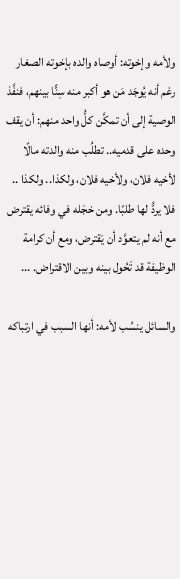ولأمه وإخوته: أوصاه والده بإخوته الصغار رغم أنه يُوجَد مَن هو أكبر منه سِنًّا بينهم، فنفَّذ الوصية إلى أن تمكَّن كلُّ واحد منهم: أن يقف وحده على قدميه.. تطلُب منه والدته مالًا لأخيه فلان، ولأخيه فلان، ولكذا.. ولكذا .. فلا يردُّ لها طلبًا. ومن خجَله في وفائه يقترض مع أنه لم يتعوَّد أن يَقترض، ومع أن كرامة الوظيفة قد تَحُول بينه وبين الاقتراض. ...

والسائل ينسُب لأمه: أنها السبب في ارتباكه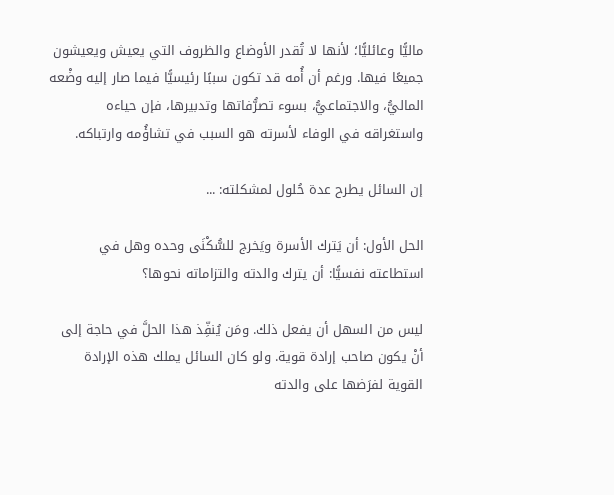ماليًّا وعائليًّا؛ لأنها لا تُقدر الأوضاع والظروف التي يعيش ويعيشون جميعًا فيها. ورغم أن أُمه قد تكون سببًا رئيسيًّا فيما صار إليه وضْعه الماليُّ، والاجتماعيُّ، بسوء تصرُّفاتها وتدبيرها، فإن حياءه واستغراقه في الوفاء لأسرته هو السبب في تشاؤُمه وارتباكه.

إن السائل يطرح عدة حُلول لمشكلته: ...

الحل الأول: أن يَترك الأسرة ويَخرج للسُّكْنَى وحده وهل في استطاعته نفسيًّا: أن يترك والدته والتزاماته نحوها؟

ليس من السهل أن يفعل ذلك. ومَن يُنفِّذ هذا الحلَّ في حاجة إلى أنْ يكون صاحب إرادة قوية. ولو كان السائل يملك هذه الإرادة القوية لفرَضها على والدته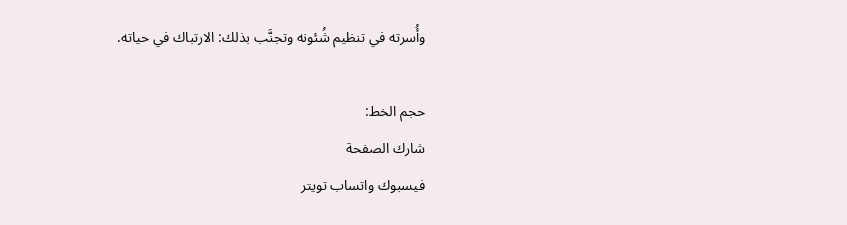وأُسرته في تنظيم شُئونه وتجنَّب بذلك: الارتباك في حياته.

حجم الخط:
شارك الصفحة
فيسبوك واتساب تويتر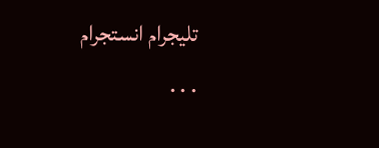تليجرام انستجرام
. . .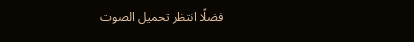فضلًا انتظر تحميل الصوت